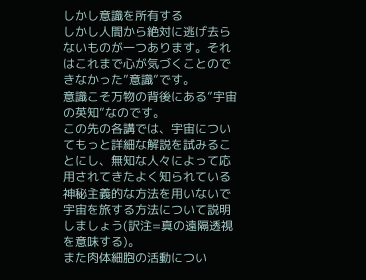しかし意識を所有する
しかし人間から絶対に逃げ去らないものが一つあります。それはこれまで心が気づくことのできなかった”意識”です。
意識こそ万物の背後にある”宇宙の英知”なのです。
この先の各講では、宇宙についてもっと詳細な解説を試みることにし、無知な人々によって応用されてきたよく知られている神秘主義的な方法を用いないで宇宙を旅する方法について説明しましょう(訳注=真の遠隔透視を意味する)。
また肉体細胞の活動につい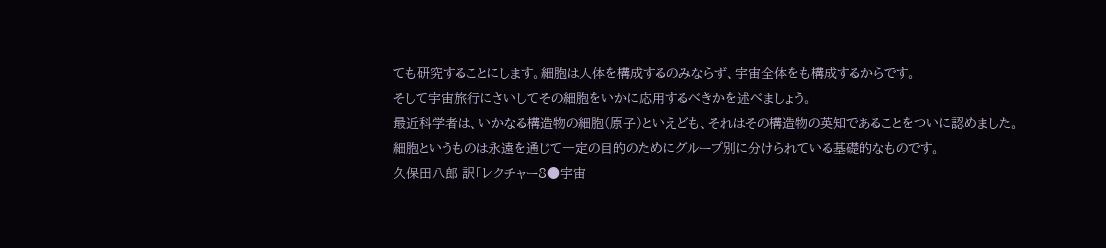ても研究することにします。細胞は人体を構成するのみならず、宇宙全体をも構成するからです。
そして宇宙旅行にさいしてその細胞をいかに応用するべきかを述べましょう。
最近科学者は、いかなる構造物の細胞(原子)といえども、それはその構造物の英知であることをついに認めました。
細胞というものは永遠を通じて一定の目的のためにグループ別に分けられている基礎的なものです。
久保田八郎 訳「レクチャー8●宇宙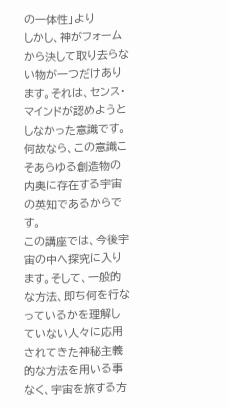の一体性」より
しかし、神がフォームから決して取り去らない物が一つだけあります。それは、センス・マインドが認めようとしなかった意識です。
何故なら、この意識こそあらゆる創造物の内奥に存在する宇宙の英知であるからです。
この講座では、今後宇宙の中へ探究に入ります。そして、一般的な方法、即ち何を行なっているかを理解していない人々に応用されてきた神秘主義的な方法を用いる事なく、宇宙を旅する方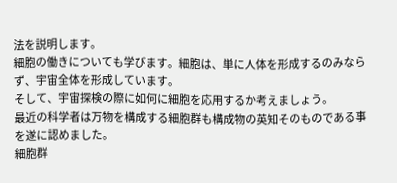法を説明します。
細胞の働きについても学びます。細胞は、単に人体を形成するのみならず、宇宙全体を形成しています。
そして、宇宙探検の際に如何に細胞を応用するか考えましょう。
最近の科学者は万物を構成する細胞群も構成物の英知そのものである事を遂に認めました。
細胞群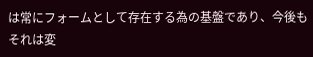は常にフォームとして存在する為の基盤であり、今後もそれは変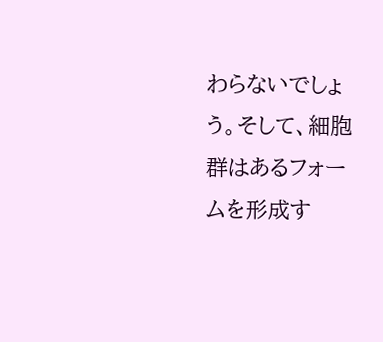わらないでしょう。そして、細胞群はあるフォームを形成す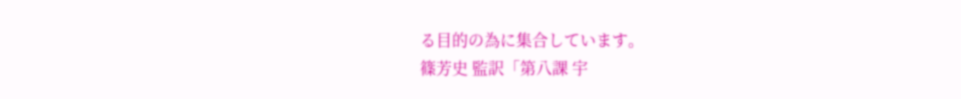る目的の為に集合しています。
篠芳史 監訳「第八課 宇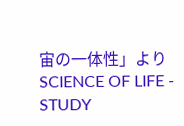宙の一体性」より
SCIENCE OF LIFE - STUDY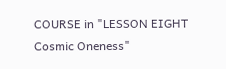COURSE in "LESSON EIGHT Cosmic Oneness"